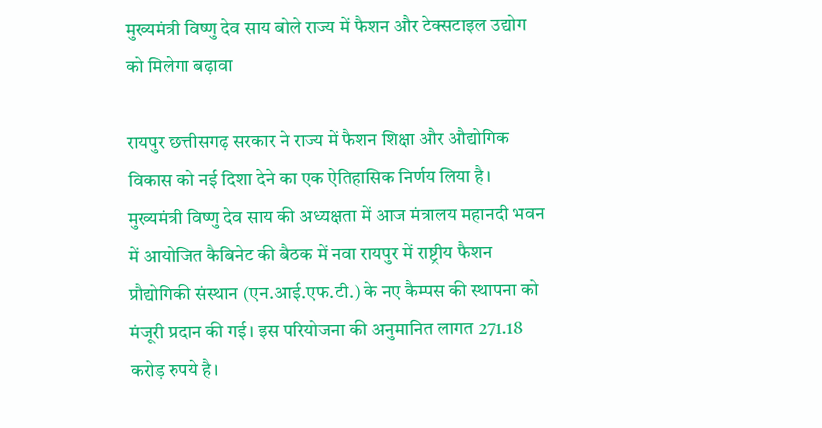मुख्यमंत्री विष्णु देव साय बोले राज्य में फैशन और टेक्सटाइल उद्योग को मिलेगा बढ़ावा

रायपुर छत्तीसगढ़ सरकार ने राज्य में फैशन शिक्षा और औद्योगिक विकास को नई दिशा देने का एक ऐतिहासिक निर्णय लिया है। मुख्यमंत्री विष्णु देव साय की अध्यक्षता में आज मंत्रालय महानदी भवन में आयोजित कैबिनेट की बैठक में नवा रायपुर में राष्ट्रीय फैशन प्रौद्योगिकी संस्थान (एन.आई.एफ.टी.) के नए कैम्पस की स्थापना को मंजूरी प्रदान की गई। इस परियोजना की अनुमानित लागत 271.18 करोड़ रुपये है।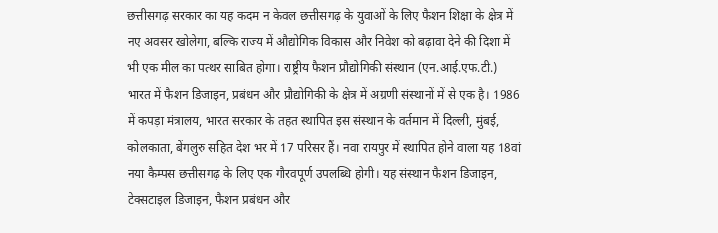छत्तीसगढ़ सरकार का यह कदम न केवल छत्तीसगढ़ के युवाओं के लिए फैशन शिक्षा के क्षेत्र में नए अवसर खोलेगा, बल्कि राज्य में औद्योगिक विकास और निवेश को बढ़ावा देने की दिशा में भी एक मील का पत्थर साबित होगा। राष्ट्रीय फैशन प्रौद्योगिकी संस्थान (एन.आई.एफ.टी.) भारत में फैशन डिजाइन, प्रबंधन और प्रौद्योगिकी के क्षेत्र में अग्रणी संस्थानों में से एक है। 1986 में कपड़ा मंत्रालय, भारत सरकार के तहत स्थापित इस संस्थान के वर्तमान में दिल्ली, मुंबई, कोलकाता, बेंगलुरु सहित देश भर में 17 परिसर हैं। नवा रायपुर में स्थापित होने वाला यह 18वां नया कैम्पस छत्तीसगढ़ के लिए एक गौरवपूर्ण उपलब्धि होगी। यह संस्थान फैशन डिजाइन, टेक्सटाइल डिजाइन, फैशन प्रबंधन और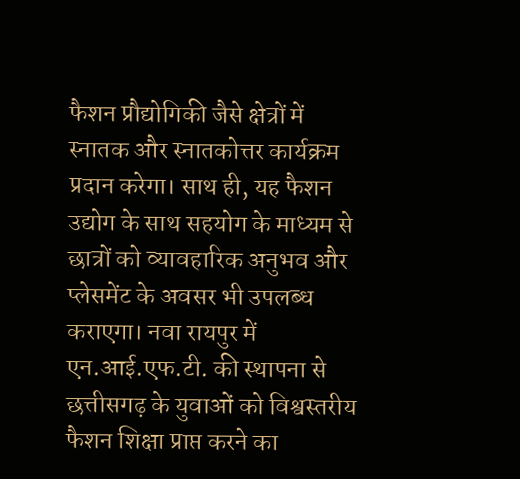फैशन प्रौद्योगिकी जैसे क्षेत्रों में स्नातक और स्नातकोत्तर कार्यक्रम प्रदान करेगा। साथ ही, यह फैशन उद्योग के साथ सहयोग के माध्यम से छात्रों को व्यावहारिक अनुभव और प्लेसमेंट के अवसर भी उपलब्ध कराएगा। नवा रायपुर में एन.आई.एफ.टी. की स्थापना से छत्तीसगढ़ के युवाओं को विश्वस्तरीय फैशन शिक्षा प्राप्त करने का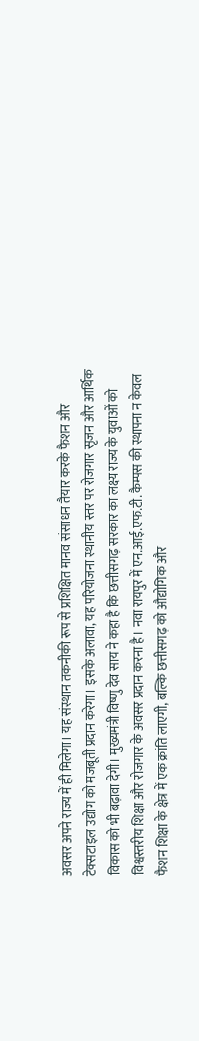अवसर अपने राज्य में ही मिलेगा। यह संस्थान तकनीकी रूप से प्रशिक्षित मानव संसाधन तैयार करके फैशन और टेक्सटाइल उद्योग को मजबूती प्रदान करेगा। इसके अलावा, यह परियोजना स्थानीय स्तर पर रोजगार सृजन और आर्थिक विकास को भी बढ़ावा देगी। मुख्यमंत्री विष्णु देव साय ने कहा है कि छत्तीसगढ़ सरकार का लक्ष्य राज्य के युवाओं को विश्वस्तरीय शिक्षा और रोजगार के अवसर प्रदान करना है। नवा रायपुर में एन.आई.एफ.टी. कैम्पस की स्थापना न केवल फैशन शिक्षा के क्षेत्र में एक क्रांति लाएगी, बल्कि छत्तीसगढ़ को औद्योगिक और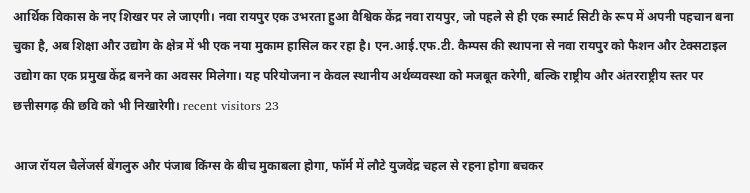आर्थिक विकास के नए शिखर पर ले जाएगी। नवा रायपुर एक उभरता हुआ वैश्विक केंद्र नवा रायपुर, जो पहले से ही एक स्मार्ट सिटी के रूप में अपनी पहचान बना चुका है, अब शिक्षा और उद्योग के क्षेत्र में भी एक नया मुकाम हासिल कर रहा है। एन.आई.एफ.टी. कैम्पस की स्थापना से नवा रायपुर को फैशन और टेक्सटाइल उद्योग का एक प्रमुख केंद्र बनने का अवसर मिलेगा। यह परियोजना न केवल स्थानीय अर्थव्यवस्था को मजबूत करेगी, बल्कि राष्ट्रीय और अंतरराष्ट्रीय स्तर पर छत्तीसगढ़ की छवि को भी निखारेगी। recent visitors 23

आज रॉयल चैलेंजर्स बेंगलुरु और पंजाब किंग्स के बीच मुकाबला होगा, फॉर्म में लौटे युजवेंद्र चहल से रहना होगा बचकर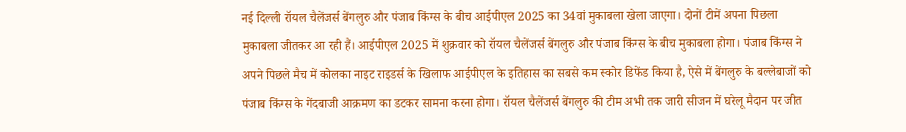नई दिल्ली रॉयल चैलेंजर्स बेंगलुरु और पंजाब किंग्स के बीच आईपीएल 2025 का 34वां मुकाबला खेला जाएगा। दोनों टीमें अपना पिछला मुकाबला जीतकर आ रही हैं। आईपीएल 2025 में शुक्रवार को रॉयल चैलेंजर्स बेंगलुरु और पंजाब किंग्स के बीच मुकाबला होगा। पंजाब किंग्स ने अपने पिछले मैच में कोलका नाइट राइडर्स के खिलाफ आईपीएल के इतिहास का सबसे कम स्कोर डिफेंड किया है, ऐसे में बेंगलुरु के बल्लेबाजों को पंजाब किंग्स के गेंदबाजी आक्रमण का डटकर सामना करना होगा। रॉयल चैलेंजर्स बेंगलुरु की टीम अभी तक जारी सीजन में घरेलू मैदान पर जीत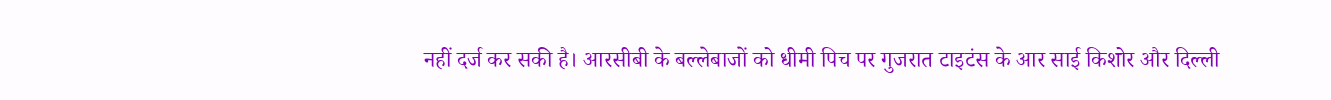नहीं दर्ज कर सकी है। आरसीबी के बल्लेबाजों को धीमी पिच पर गुजरात टाइटंस के आर साई किशोर और दिल्ली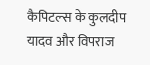कैपिटल्स के कुलदीप यादव और विपराज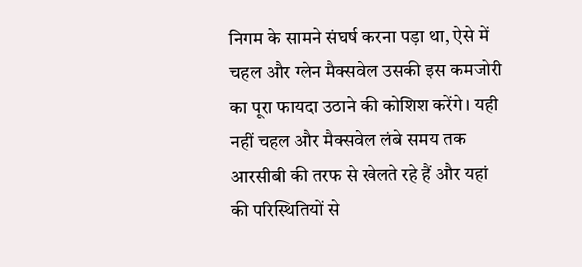निगम के सामने संघर्ष करना पड़ा था, ऐसे में चहल और ग्लेन मैक्सवेल उसकी इस कमजोरी का पूरा फायदा उठाने की कोशिश करेंगे। यही नहीं चहल और मैक्सवेल लंबे समय तक आरसीबी की तरफ से खेलते रहे हैं और यहां की परिस्थितियों से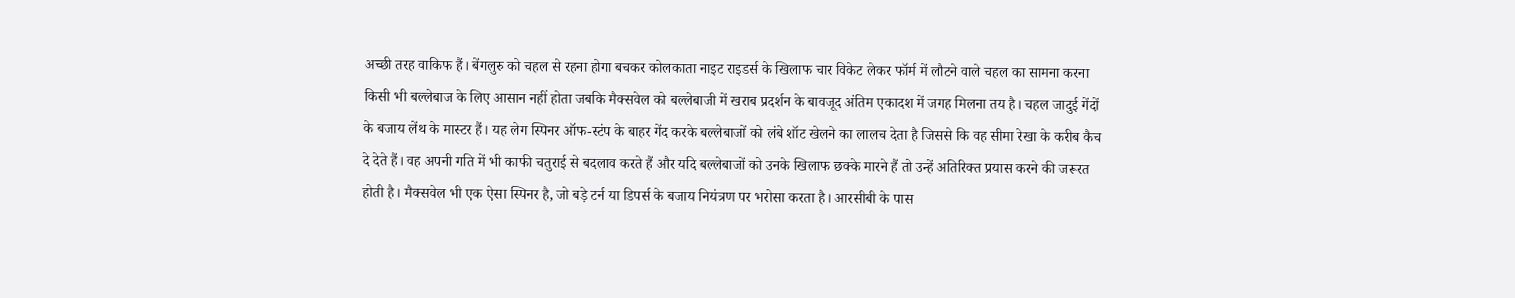अच्छी तरह वाकिफ हैं। बेंगलुरु को चहल से रहना होगा बचकर कोलकाता नाइट राइडर्स के खिलाफ चार विकेट लेकर फॉर्म में लौटने वाले चहल का सामना करना किसी भी बल्लेबाज के लिए आसान नहीं होता जबकि मैक्सवेल को बल्लेबाजी में खराब प्रदर्शन के बावजूद अंतिम एकादश में जगह मिलना तय है। चहल जादुई गेंदों के बजाय लेंथ के मास्टर हैं। यह लेग स्पिनर ऑफ-स्टंप के बाहर गेंद करके बल्लेबाजों को लंबे शॉट खेलने का लालच देता है जिससे कि वह सीमा रेखा के करीब कैच दे देते हैं। वह अपनी गति में भी काफी चतुराई से बदलाव करते हैं और यदि बल्लेबाजों को उनके खिलाफ छक्के मारने हैं तो उन्हें अतिरिक्त प्रयास करने की जरूरत होती है। मैक्सवेल भी एक ऐसा स्पिनर है, जो बड़े टर्न या डिपर्स के बजाय नियंत्रण पर भरोसा करता है। आरसीबी के पास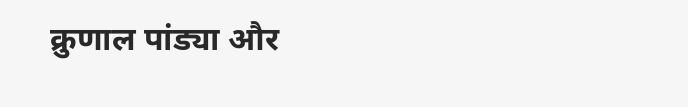क्रुणाल पांड्या और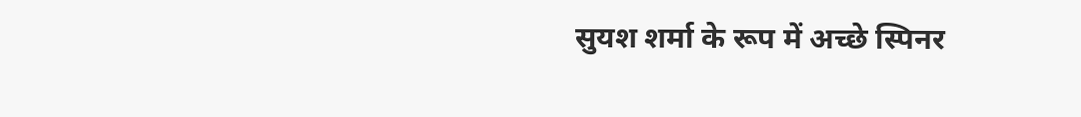सुयश शर्मा के रूप में अच्छे स्पिनर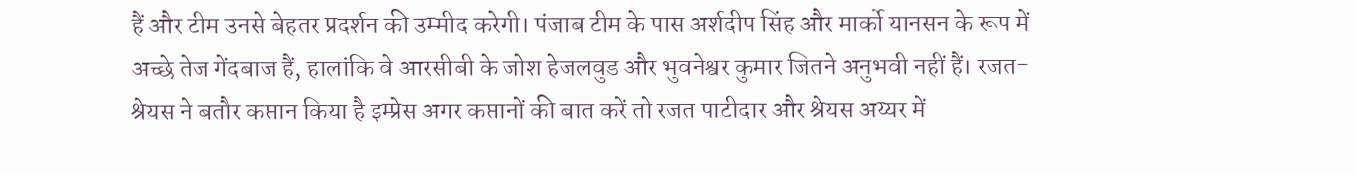हैं और टीम उनसे बेहतर प्रदर्शन की उम्मीद करेगी। पंजाब टीम के पास अर्शदीप सिंह और मार्को यानसन के रूप में अच्छे तेज गेंदबाज हैं, हालांकि वे आरसीबी के जोश हेजलवुड और भुवनेश्वर कुमार जितने अनुभवी नहीं हैं। रजत-श्रेयस ने बतौर कप्तान किया है इम्प्रेस अगर कप्तानों की बात करें तो रजत पाटीदार और श्रेयस अय्यर में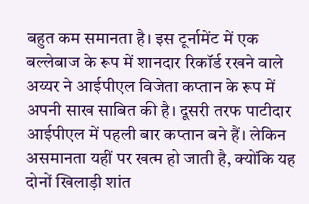बहुत कम समानता है। इस टूर्नामेंट में एक बल्लेबाज के रूप में शानदार रिकॉर्ड रखने वाले अय्यर ने आईपीएल विजेता कप्तान के रूप में अपनी साख साबित की है। दूसरी तरफ पाटीदार आईपीएल में पहली बार कप्तान बने हैं। लेकिन असमानता यहीं पर खत्म हो जाती है, क्योंकि यह दोनों खिलाड़ी शांत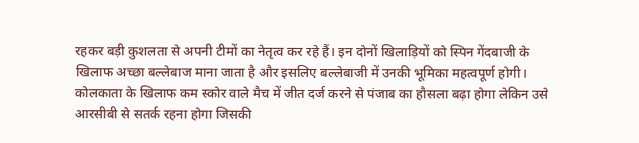रहकर बड़ी कुशलता से अपनी टीमों का नेतृत्व कर रहे हैं। इन दोनों खिलाड़ियों को स्पिन गेंदबाजी के खिलाफ अच्छा बल्लेबाज माना जाता है और इसलिए बल्लेबाजी में उनकी भूमिका महत्वपूर्ण होगी। कोलकाता के खिलाफ कम स्कोर वाले मैच में जीत दर्ज करने से पंजाब का हौसला बढ़ा होगा लेकिन उसे आरसीबी से सतर्क रहना होगा जिसकी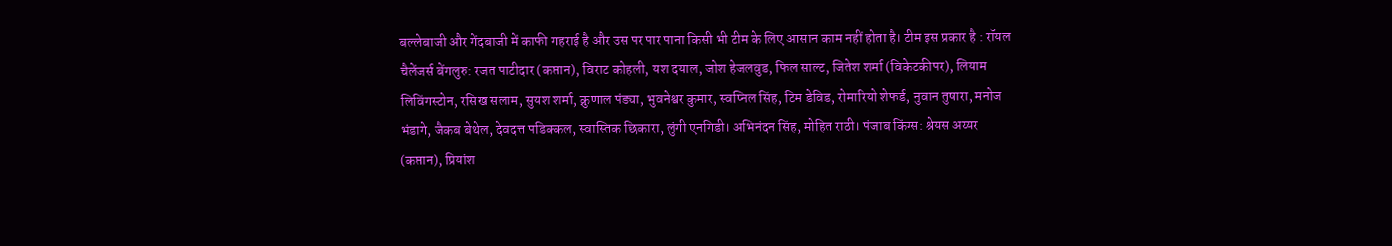बल्लेबाजी और गेंदबाजी में काफी गहराई है और उस पर पार पाना किसी भी टीम के लिए आसान काम नहीं होता है। टीम इस प्रकार है : रॉयल चैलेंजर्स बेंगलुरु: रजत पाटीदार (कप्तान), विराट कोहली, यश दयाल, जोश हेजलवुड, फिल साल्ट, जितेश शर्मा (विकेटकीपर), लियाम लिविंगस्टोन, रसिख सलाम, सुयश शर्मा, क्रुणाल पंड्या, भुवनेश्वर कुमार, स्वप्निल सिंह, टिम डेविड, रोमारियो शेफर्ड, नुवान तुषारा, मनोज भंडागे, जैकब बेथेल, देवदत्त पडिक्कल, स्वास्तिक छिकारा, लुंगी एनगिडी। अभिनंदन सिंह, मोहित राठी। पंजाब किंग्स: श्रेयस अय्यर (कप्तान), प्रियांश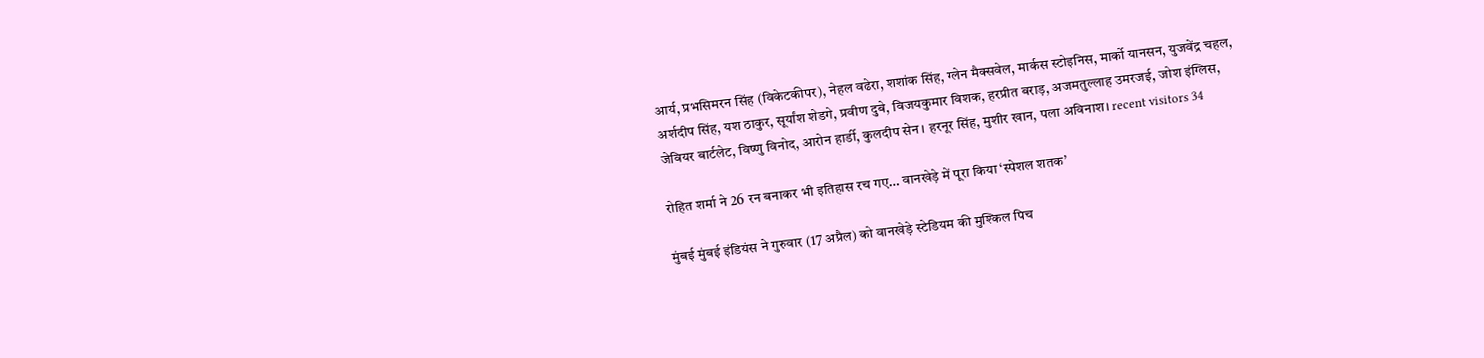आर्य, प्रभसिमरन सिंह (विकेटकीपर), नेहल वढेरा, शशांक सिंह, ग्लेन मैक्सवेल, मार्कस स्टोइनिस, मार्को यानसन, युजवेंद्र चहल, अर्शदीप सिंह, यश ठाकुर, सूर्यांश शेडगे, प्रवीण दुबे, विजयकुमार विशक, हरप्रीत बराड़, अजमतुल्लाह उमरजई, जोश इंग्लिस, जेवियर बार्टलेट, विष्णु विनोद, आरोन हार्डी, कुलदीप सेन। हरनूर सिंह, मुशीर खान, पला अविनाश। recent visitors 34

रोहित शर्मा ने 26 रन बनाकर भी इतिहास रच गए… वानखेड़े में पूरा किया ‘स्पेशल शतक’

मुंबई मुंबई इंडियंस ने गुरुवार (17 अप्रैल) को वानखेड़े स्टेडियम की मुश्किल प‍िच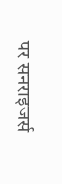पर सनराइजर्स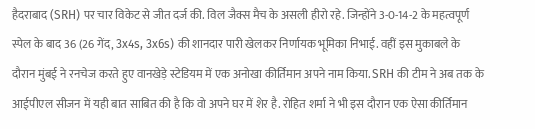हैदराबाद (SRH) पर चार विकेट से जीत दर्ज की. विल जैक्स मैच के असली हीरो रहे. ज‍िन्होंने 3-0-14-2 के महत्वपूर्ण स्पेल के बाद 36 (26 गेंद, 3x4s, 3x6s) की शानदार पारी खेलकर निर्णायक भूमिका निभाई. वहीं इस मुकाबले के दौरान मुंबई ने रनचेज करते हुए वानखेड़े स्टेड‍ियम में एक अनोखा कीर्तिमान अपने नाम किया. SRH की टीम ने अब तक के आईपीएल सीजन में यही बात साब‍ित की है कि वो अपने घर में शेर है. रोहित शर्मा ने भी इस दौरान एक ऐसा कीर्तिमान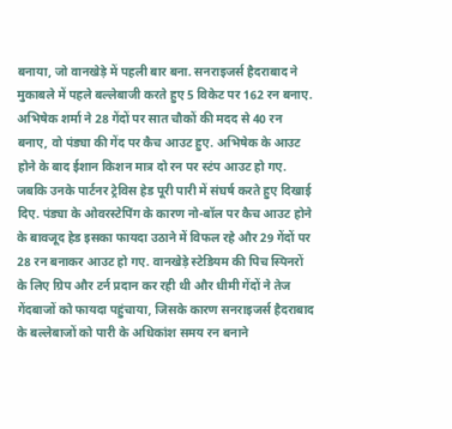बनाया, जो वानखेड़े में पहली बार बना. सनराइजर्स हैदराबाद ने मुकाबले में पहले बल्लेबाजी करते हुए 5 विकेट पर 162 रन बनाए. अभिषेक शर्मा ने 28 गेंदों पर सात चौकों की मदद से 40 रन बनाए, वो पंड्या की गेंद पर कैच आउट हुए. अभ‍िषेक के आउट होने के बाद ईशान किशन मात्र दो रन पर स्टंप आउट हो गए. जबकि उनके पार्टनर ट्रेव‍िस हेड पूरी पारी में संघर्ष करते हुए दिखाई दिए. पंड्या के ओवरस्टेपिंग के कारण नो-बॉल पर कैच आउट होने के बावजूद हेड इसका फायदा उठाने में विफल रहे और 29 गेंदों पर 28 रन बनाकर आउट हो गए. वानखेड़े स्टेडियम की पिच स्पिनरों के लिए ग्रिप और टर्न प्रदान कर रही थी और धीमी गेंदों ने तेज गेंदबाजों को फायदा पहुंचाया, जिसके कारण सनराइजर्स हैदराबाद के बल्लेबाजों को पारी के अधिकांश समय रन बनाने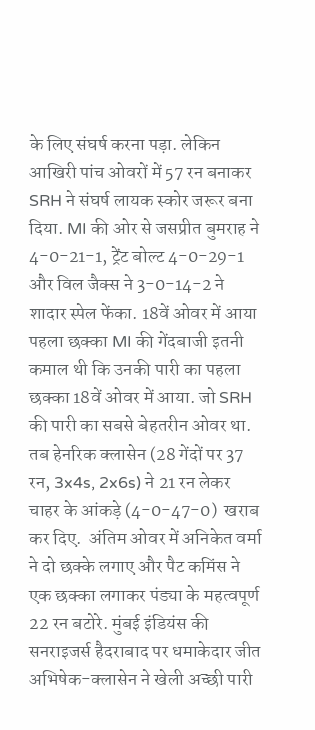के ल‍िए संघर्ष करना पड़ा. लेकिन आखिरी पांच ओवरों में 57 रन बनाकर SRH ने संघर्ष लायक स्कोर जरूर बना दिया. MI की ओर से जसप्रीत बुमराह ने 4-0-21-1, ट्रेंट बोल्ट 4-0-29-1 और विल जैक्स ने 3-0-14-2 ने शादार स्पेल फेंका. 18वें ओवर में आया पहला छक्का MI की गेंदबाजी इतनी कमाल थी कि उनकी पारी का पहला छक्का 18वें ओवर में आया. जो SRH की पारी का सबसे बेहतरीन ओवर था. तब हेनरिक क्लासेन (28 गेंदों पर 37 रन, 3x4s, 2x6s) ने 21 रन लेकर चाहर के आंकड़े (4-0-47-0)  खराब कर द‍िए.  अंतिम ओवर में अनिकेत वर्मा ने दो छक्के लगाए और पैट कमिंस ने एक छक्का लगाकर पंड्या के महत्वपूर्ण 22 रन बटोरे. मुंबई इंडियंस की सनराइजर्स हैदराबाद पर धमाकेदार जीत अभिषेक-क्लासेन ने खेली अच्छी पारी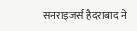सनराइजर्स हैदराबाद ने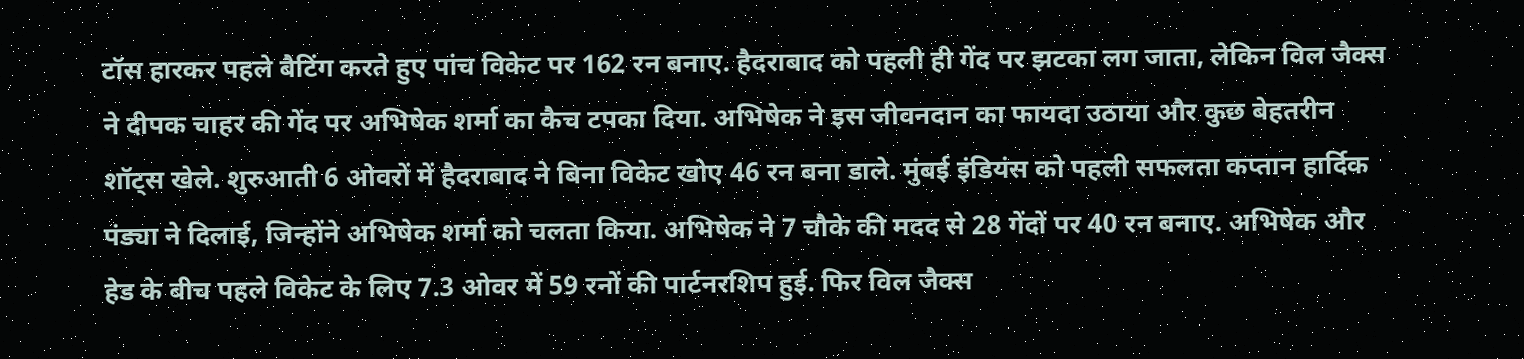टॉस हारकर पहले बैटिंग करते हुए पांच विकेट पर 162 रन बनाए. हैदराबाद को पहली ही गेंद पर झटका लग जाता, लेकिन विल जैक्स ने दीपक चाहर की गेंद पर अभिषेक शर्मा का कैच टपका दिया. अभिषेक ने इस जीवनदान का फायदा उठाया और कुछ बेहतरीन शॉट्स खेले. शुरुआती 6 ओवरों में हैदराबाद ने बिना विकेट खोए 46 रन बना डाले. मुंबई इंडियंस को पहली सफलता कप्तान हार्दिक पंड्या ने दिलाई, जिन्होंने अभिषेक शर्मा को चलता किया. अभिषेक ने 7 चौके की मदद से 28 गेंदों पर 40 रन बनाए. अभिषेक और हेड के बीच पहले विकेट के लिए 7.3 ओवर में 59 रनों की पार्टनरशिप हुई. फिर विल जैक्स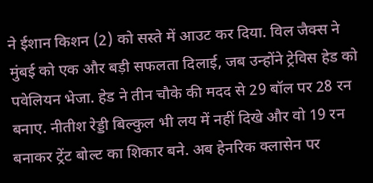ने ईशान किशन (2) को सस्ते में आउट कर दिया. विल जैक्स ने मुंबई को एक और बड़ी सफलता दिलाई, जब उन्होंने ट्रेविस हेड को पवेलियन भेजा. हेड ने तीन चौके की मदद से 29 बॉल पर 28 रन बनाए. नीतीश रेड्डी बिल्कुल भी लय में नहीं दिखे और वो 19 रन बनाकर ट्रेंट बोल्ट का शिकार बने. अब हेनरिक क्लासेन पर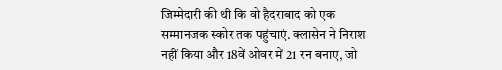जिम्मेदारी की थी कि वो हैदराबाद को एक सम्मानजक स्कोर तक पहुंचाएं. क्लासेन ने निराश नहीं किया और 18वें ओवर में 21 रन बनाए, जो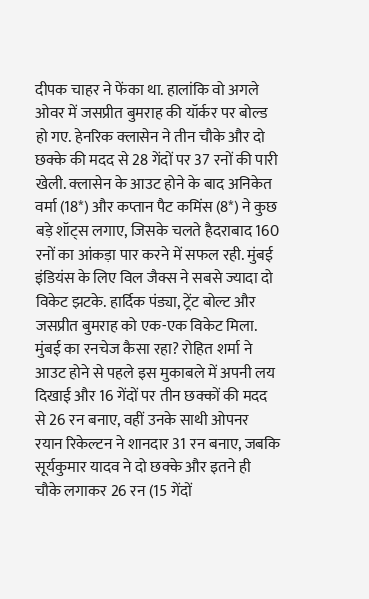दीपक चाहर ने फेंका था. हालांकि वो अगले ओवर में जसप्रीत बुमराह की यॉर्कर पर बोल्ड हो गए. हेनरिक क्लासेन ने तीन चौके और दो छक्के की मदद से 28 गेंदों पर 37 रनों की पारी खेली. क्लासेन के आउट होने के बाद अनिकेत वर्मा (18*) और कप्तान पैट कमिंस (8*) ने कुछ बड़े शॉट्स लगाए, जिसके चलते हैदराबाद 160 रनों का आंकड़ा पार करने में सफल रही. मुंबई इंडियंस के लिए विल जैक्स ने सबसे ज्यादा दो विकेट झटके. हार्दिक पंड्या, ट्रेंट बोल्ट और जसप्रीत बुमराह को एक-एक विकेट मिला. मुंबई का रनचेज कैसा रहा? रोहित शर्मा ने आउट होने से पहले इस मुकाबले में अपनी लय दिखाई और 16 गेंदों पर तीन छक्कों की मदद से 26 रन बनाए, वहीं उनके साथी ओपनर रयान रिकेल्टन ने शानदार 31 रन बनाए, जबकि सूर्यकुमार यादव ने दो छक्के और इतने ही चौके लगाकर 26 रन (15 गेंदों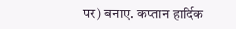पर) बनाए. कप्तान हार्दिक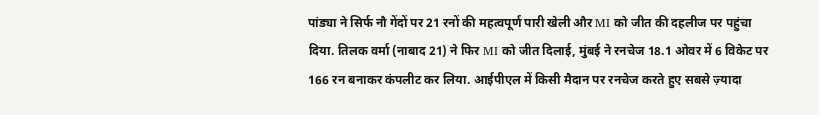पांड्या ने सिर्फ नौ गेंदों पर 21 रनों की महत्वपूर्ण पारी खेली और MI को जीत की दहलीज पर पहुंचा दिया. तिलक वर्मा (नाबाद 21) ने फिर MI को जीत दिलाई, मुंबई ने रनचेज 18.1 ओवर में 6 विकेट पर 166 रन बनाकर कंपलीट कर ल‍िया. आईपीएल में किसी मैदान पर रनचेज करते हुए सबसे ज़्यादा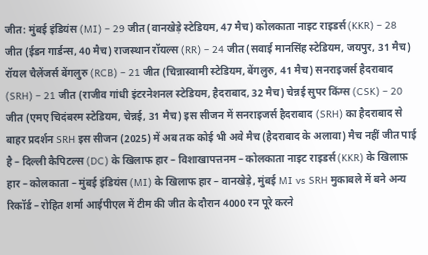जीत: मुंबई इंडियंस (MI) – 29 जीत (वानखेड़े स्टेडियम, 47 मैच) कोलकाता नाइट राइडर्स (KKR) – 28 जीत (ईडन गार्डन्स, 40 मैच) राजस्थान रॉयल्स (RR) – 24 जीत (सवाई मानसिंह स्टेडियम, जयपुर, 31 मैच) रॉयल चैलेंजर्स बेंगलुरु (RCB) – 21 जीत (चिन्नास्वामी स्टेडियम, बेंगलुरु, 41 मैच) सनराइजर्स हैदराबाद (SRH) – 21 जीत (राजीव गांधी इंटरनेशनल स्टेडियम, हैदराबाद, 32 मैच) चेन्नई सुपर किंग्स (CSK) – 20 जीत (एमए चिदंबरम स्टेडियम, चेन्नई, 31 मैच) इस सीजन में सनराइजर्स हैदराबाद (SRH) का हैदराबाद से बाहर प्रदर्शन SRH इस सीजन (2025) में अब तक कोई भी अवे मैच (हैदराबाद के अलावा) मैच नहीं जीत पाई है – दिल्ली कैपिटल्स (DC) के खिलाफ हार – व‍िशाखापत्तनम – कोलकाता नाइट राइडर्स (KKR) के खिलाफ़ हार – कोलकाता – मुंबई इंडियंस (MI) के खिलाफ हार – वानखेड़े, मुंबई MI vs SRH मुकाबले में बने अन्य रिकॉर्ड – रोहित शर्मा आईपीएल में टीम की जीत के दौरान 4000 रन पूरे करने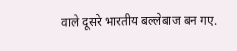वाले दूसरे भारतीय बल्लेबाज बन गए.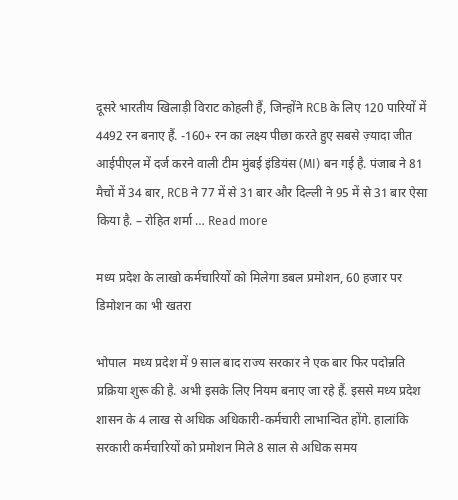दूसरे भारतीय ख‍िलाड़ी व‍िराट कोहली हैं, ज‍िन्होंने RCB के ल‍िए 120 पार‍ियों में 4492 रन बनाए हैं. -160+ रन का लक्ष्य पीछा करते हुए सबसे ज़्यादा जीत आईपीएल में दर्ज करने वाली टीम मुंबई इंडियंस (MI) बन गई है. पंजाब ने 81 मैचों में 34 बार, RCB ने 77 में से 31 बार और दिल्ली ने 95 में से 31 बार ऐसा किया है. – रोहित शर्मा … Read more

मध्य प्रदेश के लाखो कर्मचारियों को मिलेगा डबल प्रमोशन, 60 हजार पर डिमोशन का भी खतरा

भोपाल  मध्य प्रदेश में 9 साल बाद राज्य सरकार ने एक बार फिर पदोन्नति प्रक्रिया शुरू की है. अभी इसके लिए नियम बनाए जा रहे हैं. इससे मध्य प्रदेश शासन के 4 लाख से अधिक अधिकारी-कर्मचारी लाभान्वित होंगे. हालांकि सरकारी कर्मचारियों को प्रमोशन मिले 8 साल से अधिक समय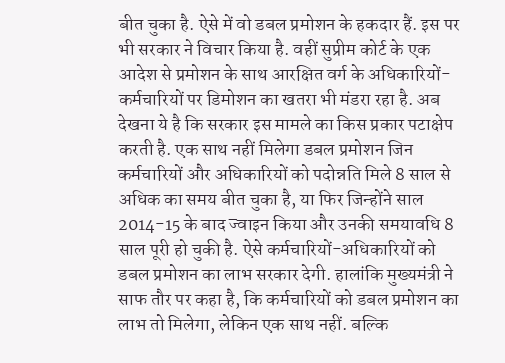बीत चुका है. ऐसे में वो डबल प्रमोशन के हकदार हैं. इस पर भी सरकार ने विचार किया है. वहीं सुप्रीम कोर्ट के एक आदेश से प्रमोशन के साथ आरक्षित वर्ग के अधिकारियों-कर्मचारियों पर डिमोशन का खतरा भी मंडरा रहा है. अब देखना ये है कि सरकार इस मामले का किस प्रकार पटाक्षेप करती है. एक साथ नहीं मिलेगा डबल प्रमोशन जिन कर्मचारियों और अधिकारियों को पदोन्नति मिले 8 साल से अधिक का समय बीत चुका है, या फिर जिन्होंने साल 2014-15 के बाद ज्वाइन किया और उनकी समयावधि 8 साल पूरी हो चुकी है. ऐसे कर्मचारियों-अधिकारियों को डबल प्रमोशन का लाभ सरकार देगी. हालांकि मुख्यमंत्री ने साफ तौर पर कहा है, कि कर्मचारियों को डबल प्रमोशन का लाभ तो मिलेगा, लेकिन एक साथ नहीं. बल्कि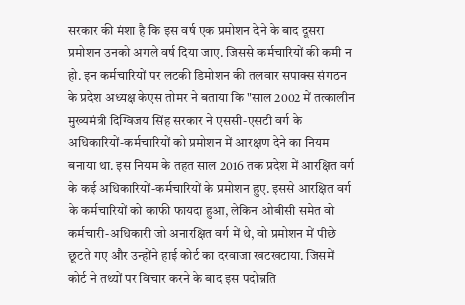सरकार की मंशा है कि इस वर्ष एक प्रमोशन देने के बाद दूसरा प्रमोशन उनको अगले वर्ष दिया जाए. जिससे कर्मचारियों की कमी न हो. इन कर्मचारियों पर लटकी डिमोशन की तलवार सपाक्स संगठन के प्रदेश अध्यक्ष केएस तोमर ने बताया कि "साल 2002 में तत्कालीन मुख्यमंत्री दिग्विजय सिंह सरकार ने एससी-एसटी वर्ग के अधिकारियों-कर्मचारियों को प्रमोशन में आरक्षण देने का नियम बनाया था. इस नियम के तहत साल 2016 तक प्रदेश में आरक्षित वर्ग के कई अधिकारियों-कर्मचारियों के प्रमोशन हुए. इससे आरक्षित वर्ग के कर्मचारियों को काफी फायदा हुआ, लेकिन ओबीसी समेत वो कर्मचारी-अधिकारी जो अनारक्षित वर्ग में थे, वो प्रमोशन में पीछे छूटते गए और उन्होंने हाई कोर्ट का दरवाजा खटखटाया. जिसमें कोर्ट ने तथ्यों पर विचार करने के बाद इस पदोन्नति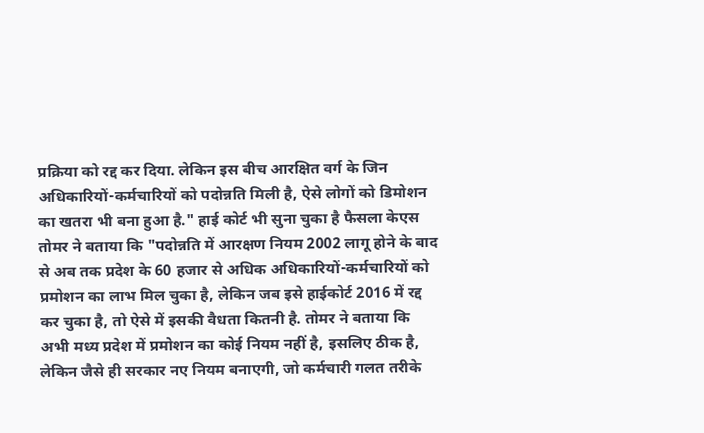प्रक्रिया को रद्द कर दिया. लेकिन इस बीच आरक्षित वर्ग के जिन अधिकारियों-कर्मचारियों को पदोन्नति मिली है, ऐसे लोगों को डिमोशन का खतरा भी बना हुआ है." हाई कोर्ट भी सुना चुका है फैसला केएस तोमर ने बताया कि "पदोन्नति में आरक्षण नियम 2002 लागू होने के बाद से अब तक प्रदेश के 60 हजार से अधिक अधिकारियों-कर्मचारियों को प्रमोशन का लाभ मिल चुका है, लेकिन जब इसे हाईकोर्ट 2016 में रद्द कर चुका है, तो ऐसे में इसकी वैधता कितनी है. तोमर ने बताया कि अभी मध्य प्रदेश में प्रमोशन का कोई नियम नहीं है, इसलिए ठीक है, लेकिन जैसे ही सरकार नए नियम बनाएगी, जो कर्मचारी गलत तरीके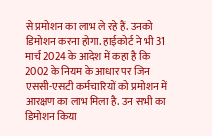से प्रमोशन का लाभ ले रहे हैं. उनको डिमोशन करना होगा. हाईकोर्ट ने भी 31 मार्च 2024 के आदेश में कहा है कि 2002 के नियम के आधार पर जिन एससी-एसटी कर्मचारियों को प्रमोशन में आरक्षण का लाभ मिला है. उन सभी का डिमोशन किया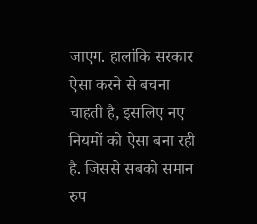जाएग. हालांकि सरकार ऐसा करने से बचना चाहती है, इसलिए नए नियमों को ऐसा बना रही है. जिससे सबको समान रुप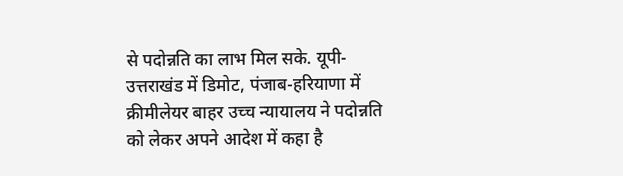से पदोन्नति का लाभ मिल सके. यूपी-उत्तराखंड में डिमोट, पंजाब-हरियाणा में क्रीमीलेयर बाहर उच्च न्यायालय ने पदोन्नति को लेकर अपने आदेश में कहा है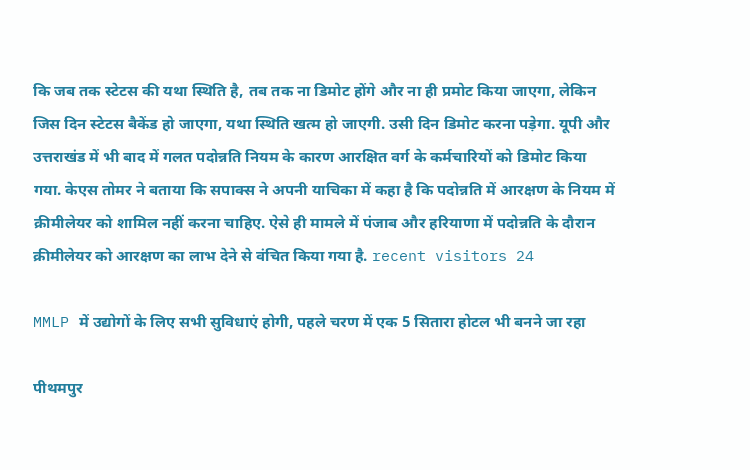कि जब तक स्टेटस की यथा स्थिति है, तब तक ना डिमोट होंगे और ना ही प्रमोट किया जाएगा, लेकिन जिस दिन स्टेटस बैकेंड हो जाएगा, यथा स्थिति खत्म हो जाएगी. उसी दिन डिमोट करना पड़ेगा. यूपी और उत्तराखंड में भी बाद में गलत पदोन्नति नियम के कारण आरक्षित वर्ग के कर्मचारियों को डिमोट किया गया. केएस तोमर ने बताया कि सपाक्स ने अपनी याचिका में कहा है कि पदोन्नति में आरक्षण के नियम में क्रीमीलेयर को शामिल नहीं करना चाहिए. ऐसे ही मामले में पंजाब और हरियाणा में पदोन्नति के दौरान क्रीमीलेयर को आरक्षण का लाभ देने से वंचित किया गया है. recent visitors 24

MMLP में उद्योगों के लिए सभी सुविधाएं होगी, पहले चरण में एक 5 सितारा होटल भी बनने जा रहा

पीथमपुर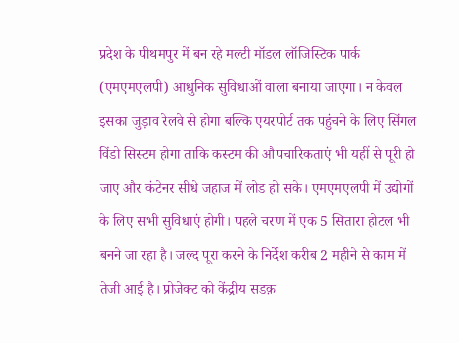प्रदेश के पीथमपुर में बन रहे मल्टी मॉडल लॉजिस्टिक पार्क (एमएमएलपी) आधुनिक सुविधाओं वाला बनाया जाएगा। न केवल इसका जुड़ाव रेलवे से होगा बल्कि एयरपोर्ट तक पहुंचने के लिए सिंगल विंडो सिस्टम होगा ताकि कस्टम की औपचारिकताएं भी यहीं से पूरी हो जाए और कंटेनर सीधे जहाज में लोड हो सके। एमएमएलपी में उद्योगों के लिए सभी सुविधाएं होगी। पहले चरण में एक 5 सितारा होटल भी बनने जा रहा है। जल्द पूरा करने के निर्देश करीब 2 महीने से काम में तेजी आई है। प्रोजेक्ट को केंद्रीय सडक़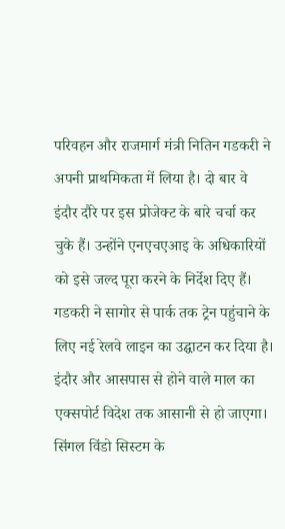परिवहन और राजमार्ग मंत्री नितिन गडकरी ने अपनी प्राथमिकता में लिया है। दो बार वे इंदौर दौरे पर इस प्रोजेक्ट के बारे चर्चा कर चुके हैं। उन्होंने एनएचएआइ के अधिकारियों को इसे जल्द पूरा करने के निर्देश दिए हैं। गडकरी ने सागोर से पार्क तक ट्रेन पहुंचाने के लिए नई रेलवे लाइन का उद्घाटन कर दिया है। इंदौर और आसपास से होने वाले माल का एक्सपोर्ट विदेश तक आसानी से हो जाएगा। सिंगल विंडो सिस्टम के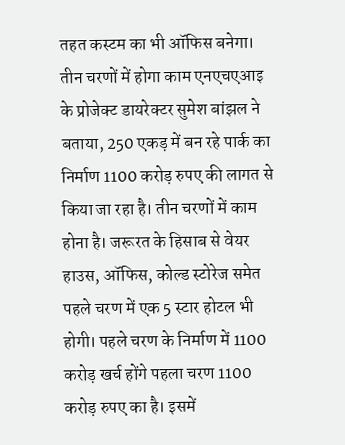तहत कस्टम का भी ऑफिस बनेगा। तीन चरणों में होगा काम एनएचएआइ के प्रोजेक्ट डायरेक्टर सुमेश बांझल ने बताया, 250 एकड़ में बन रहे पार्क का निर्माण 1100 करोड़ रुपए की लागत से किया जा रहा है। तीन चरणों में काम होना है। जरूरत के हिसाब से वेयर हाउस, ऑफिस, कोल्ड स्टोरेज समेत पहले चरण में एक 5 स्टार होटल भी होगी। पहले चरण के निर्माण में 1100 करोड़ खर्च होंगे पहला चरण 1100 करोड़ रुपए का है। इसमें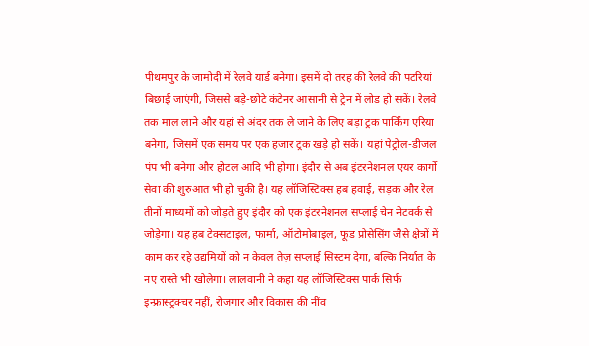पीथमपुर के जामोदी में रेलवे यार्ड बनेगा। इसमें दो तरह की रेलवे की पटरियां बिछाई जाएंगी, जिससे बड़े-छोटे कंटेनर आसानी से ट्रेन में लोड हो सकें। रेलवे तक माल लाने और यहां से अंदर तक ले जाने के लिए बड़ा ट्रक पार्किंग एरिया बनेगा, जिसमें एक समय पर एक हजार ट्रक खड़े हो सकें। यहां पेट्रोल-डीजल पंप भी बनेगा और होटल आदि भी होगा। इंदौर से अब इंटरनेशनल एयर कार्गो सेवा की शुरुआत भी हो चुकी है। यह लॉजिस्टिक्स हब हवाई, सड़क और रेल तीनों माध्यमों को जोड़ते हुए इंदौर को एक इंटरनेशनल सप्लाई चेन नेटवर्क से जोड़ेगा। यह हब टेक्सटाइल, फार्मा, ऑटोमोबाइल, फूड प्रोसेसिंग जैसे क्षेत्रों में काम कर रहे उद्यमियों को न केवल तेज़ सप्लाई सिस्टम देगा, बल्कि निर्यात के नए रास्ते भी खोलेगा। लालवानी ने कहा यह लॉजिस्टिक्स पार्क सिर्फ इन्फ्रास्ट्रक्चर नहीं, रोजगार और विकास की नींव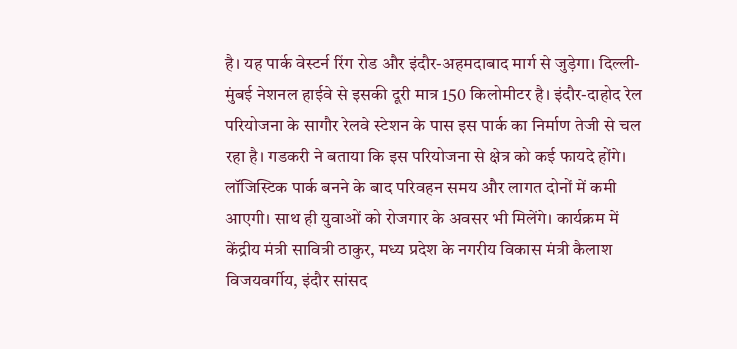है। यह पार्क वेस्टर्न रिंग रोड और इंदौर-अहमदाबाद मार्ग से जुड़ेगा। दिल्ली-मुंबई नेशनल हाईवे से इसकी दूरी मात्र 150 किलोमीटर है। इंदौर-दाहोद रेल परियोजना के सागौर रेलवे स्टेशन के पास इस पार्क का निर्माण तेजी से चल रहा है। गडकरी ने बताया कि इस परियोजना से क्षेत्र को कई फायदे होंगे। लॉजिस्टिक पार्क बनने के बाद परिवहन समय और लागत दोनों में कमी आएगी। साथ ही युवाओं को रोजगार के अवसर भी मिलेंगे। कार्यक्रम में केंद्रीय मंत्री सावित्री ठाकुर, मध्य प्रदेश के नगरीय विकास मंत्री कैलाश विजयवर्गीय, इंदौर सांसद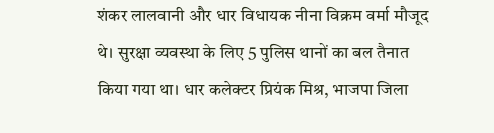शंकर लालवानी और धार विधायक नीना विक्रम वर्मा मौजूद थे। सुरक्षा व्यवस्था के लिए 5 पुलिस थानों का बल तैनात किया गया था। धार कलेक्टर प्रियंक मिश्र, भाजपा जिला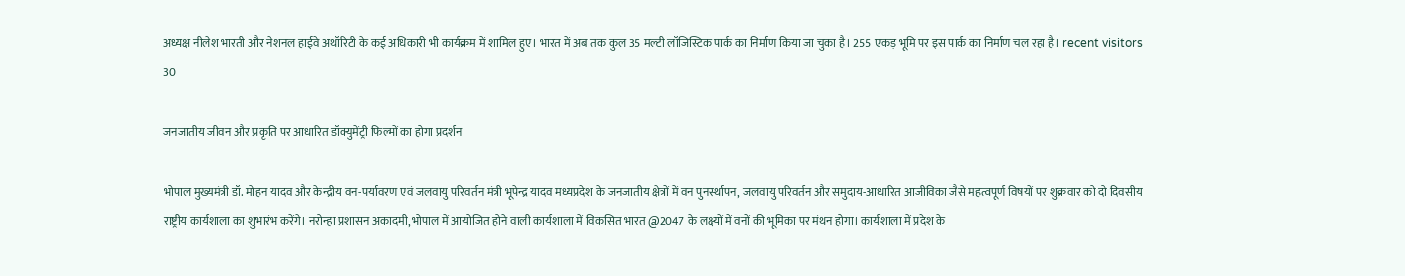अध्यक्ष नीलेश भारती और नेशनल हाईवे अथॉरिटी के कई अधिकारी भी कार्यक्रम में शामिल हुए। भारत में अब तक कुल 35 मल्टी लॉजिस्टिक पार्क का निर्माण किया जा चुका है। 255 एकड़ भूमि पर इस पार्क का निर्माण चल रहा है। recent visitors 30

जनजातीय जीवन और प्रकृति पर आधारित डॉक्युमेंट्री फिल्मों का होगा प्रदर्शन

भोपाल मुख्यमंत्री डॉ. मोहन यादव और केन्द्रीय वन-पर्यावरण एवं जलवायु परिवर्तन मंत्री भूपेन्द्र यादव मध्यप्रदेश के जनजातीय क्षेत्रों में वन पुनर्स्थापन, जलवायु परिवर्तन और समुदाय-आधारित आजीविका जैसे महत्वपूर्ण विषयों पर शुक्रवार को दो दिवसीय राष्ट्रीय कार्यशाला का शुभारंभ करेंगे। नरोन्हा प्रशासन अकादमी, भोपाल में आयोजित होने वाली कार्यशाला में विकसित भारत @2047 के लक्ष्यों में वनों की भूमिका पर मंथन होगा। कार्यशाला में प्रदेश के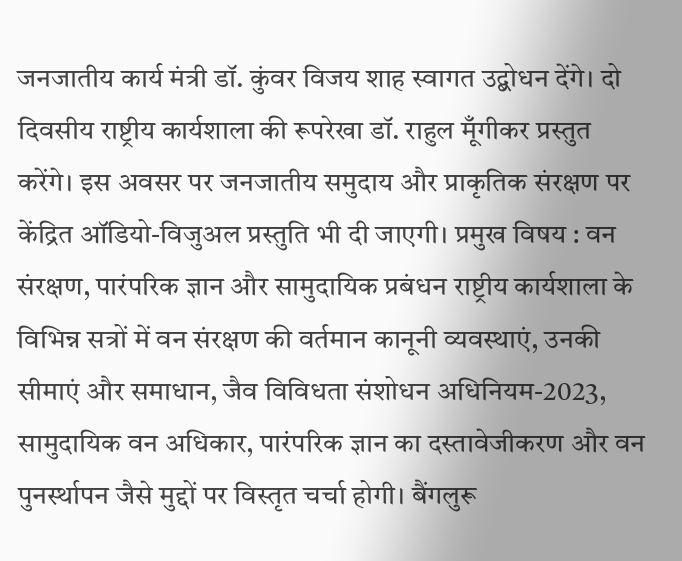जनजातीय कार्य मंत्री डॉ. कुंवर विजय शाह स्वागत उद्बोधन देंगे। दो दिवसीय राष्ट्रीय कार्यशाला की रूपरेखा डॉ. राहुल मूँगीकर प्रस्तुत करेंगे। इस अवसर पर जनजातीय समुदाय और प्राकृतिक संरक्षण पर केंद्रित ऑडियो-विजुअल प्रस्तुति भी दी जाएगी। प्रमुख विषय : वन संरक्षण, पारंपरिक ज्ञान और सामुदायिक प्रबंधन राष्ट्रीय कार्यशाला के विभिन्न सत्रों में वन संरक्षण की वर्तमान कानूनी व्यवस्थाएं, उनकी सीमाएं और समाधान, जैव विविधता संशोधन अधिनियम-2023, सामुदायिक वन अधिकार, पारंपरिक ज्ञान का दस्तावेजीकरण और वन पुनर्स्थापन जैसे मुद्दों पर विस्तृत चर्चा होगी। बैंगलुरू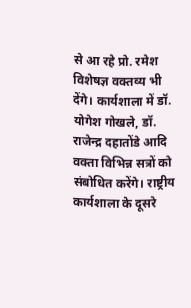से आ रहे प्रो. रमेश विशेषज्ञ वक्तव्य भी देंगे। कार्यशाला में डॉ. योगेश गोखले, डॉ. राजेन्द्र दहातोंडे आदि वक्ता विभिन्न सत्रों को संबोधित करेंगे। राष्ट्रीय कार्यशाला के दूसरे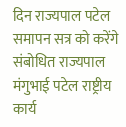दिन राज्यपाल पटेल समापन सत्र को करेंगे संबोधित राज्यपाल मंगुभाई पटेल राष्ट्रीय कार्य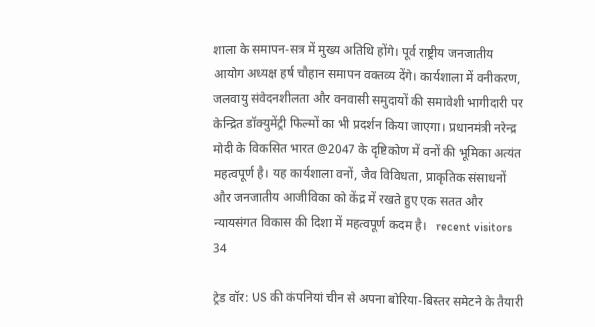शाला के समापन-सत्र में मुख्य अतिथि होंगे। पूर्व राष्ट्रीय जनजातीय आयोग अध्यक्ष हर्ष चौहान समापन वक्तव्य देंगे। कार्यशाला में वनीकरण, जलवायु संवेदनशीलता और वनवासी समुदायों की समावेशी भागीदारी पर केन्द्रित डॉक्युमेंट्री फिल्मों का भी प्रदर्शन किया जाएगा। प्रधानमंत्री नरेन्द्र मोदी के विकसित भारत @2047 के दृष्टिकोण में वनों की भूमिका अत्यंत महत्वपूर्ण है। यह कार्यशाला वनों, जैव विविधता, प्राकृतिक संसाधनों और जनजातीय आजीविका को केंद्र में रखते हुए एक सतत और न्यायसंगत विकास की दिशा में महत्वपूर्ण कदम है।   recent visitors 34

ट्रेड वॉर: US की कंपनियां चीन से अपना बोरिया-बिस्तर समेटने के तैयारी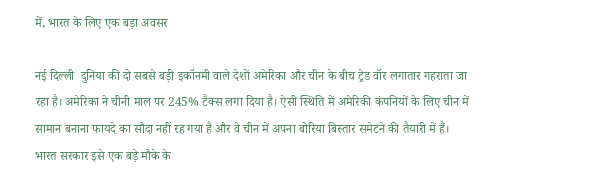में, भारत के लिए एक बड़ा अवसर

नई दिल्ली  दुनिया की दो सबसे बड़ी इकॉनमी वाले देशों अमेरिका और चीन के बीच ट्रेड वॉर लगातार गहराता जा रहा है। अमेरिका ने चीनी माल पर 245% टैक्स लगा दिया है। ऐसी स्थिति में अमेरिकी कंपनियों के लिए चीन में सामान बनाना फायदे का सौदा नहीं रह गया है और वे चीन में अपना बोरिया बिस्तार समेटने की तैयारी में हैं। भारत सरकार इसे एक बड़े मौके के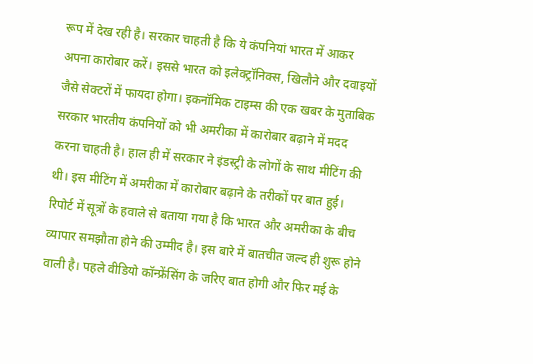रूप में देख रही है। सरकार चाहती है कि ये कंपनियां भारत में आकर अपना कारोबार करें। इससे भारत को इलेक्ट्रॉनिक्स, खिलौने और दवाइयों जैसे सेक्टरों में फायदा होगा। इकनॉमिक टाइम्स की एक खबर के मुताबिक सरकार भारतीय कंपनियों को भी अमरीका में कारोबार बढ़ाने में मदद करना चाहती है। हाल ही में सरकार ने इंडस्ट्री के लोगों के साथ मीटिंग की थी। इस मीटिंग में अमरीका में कारोबार बढ़ाने के तरीकों पर बात हुई। रिपोर्ट में सूत्रों के हवाले से बताया गया है कि भारत और अमरीका के बीच व्यापार समझौता होने की उम्मीद है। इस बारे में बातचीत जल्द ही शुरू होने वाली है। पहले वीडियो कॉन्फ्रेंसिंग के जरिए बात होगी और फिर मई के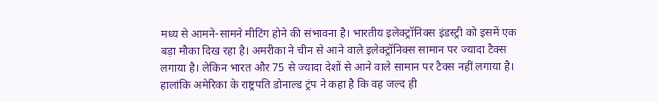मध्य से आमने-सामने मीटिंग होने की संभावना है। भारतीय इलेक्ट्रॉनिक्स इंडस्ट्री को इसमें एक बड़ा मौका दिख रहा है। अमरीका ने चीन से आने वाले इलेक्ट्रॉनिक्स सामान पर ज्यादा टैक्स लगाया है। लेकिन भारत और 75 से ज्यादा देशों से आने वाले सामान पर टैक्स नहीं लगाया है। हालांकि अमेरिका के राष्ट्रपति डोनाल्ड ट्रंप ने कहा है कि वह जल्द ही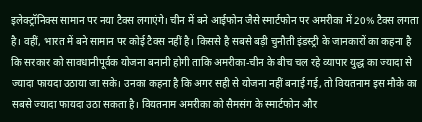इलेक्ट्रॉनिक्स सामान पर नया टैक्स लगाएंगे। चीन में बने आईफोन जैसे स्मार्टफोन पर अमरीका में 20% टैक्स लगता है। वहीं, भारत में बने सामान पर कोई टैक्स नहीं है। किससे है सबसे बड़ी चुनौती इंडस्ट्री के जानकारों का कहना है कि सरकार को सावधानीपूर्वक योजना बनानी होगी ताकि अमरीका-चीन के बीच चल रहे व्यापार युद्ध का ज्यादा से ज्यादा फायदा उठाया जा सके। उनका कहना है कि अगर सही से योजना नहीं बनाई गई, तो वियतनाम इस मौके का सबसे ज्यादा फायदा उठा सकता है। वियतनाम अमरीका को सैमसंग के स्मार्टफोन और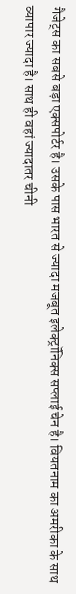गैजेट्स का सबसे बड़ा एक्सपोर्टर है। उसके पास भारत से ज्यादा मजबूत इलेक्ट्रॉनिक्स सप्लाई चेन है। वियतनाम का अमरीका के साथ व्यापार ज्यादा है। साथ ही वहां ज्यादातर चीनी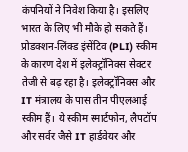कंपनियों ने निवेश किया है। इसलिए भारत के लिए भी मौके हो सकते हैं। प्रोडक्शन-लिंक्ड इंसेंटिव (PLI) स्कीम के कारण देश में इलेक्ट्रॉनिक्स सेक्टर तेजी से बढ़ रहा है। इलेक्ट्रॉनिक्स और IT मंत्रालय के पास तीन पीएलआई स्कीम हैं। ये स्कीम स्मार्टफोन, लैपटॉप और सर्वर जैसे IT हार्डवेयर और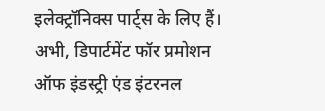इलेक्ट्रॉनिक्स पार्ट्स के लिए हैं। अभी, डिपार्टमेंट फॉर प्रमोशन ऑफ इंडस्ट्री एंड इंटरनल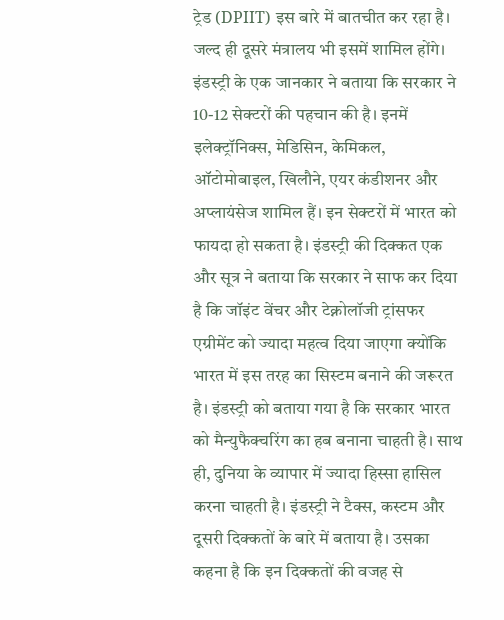ट्रेड (DPIIT) इस बारे में बातचीत कर रहा है। जल्द ही दूसरे मंत्रालय भी इसमें शामिल होंगे। इंडस्ट्री के एक जानकार ने बताया कि सरकार ने 10-12 सेक्टरों की पहचान की है। इनमें इलेक्ट्रॉनिक्स, मेडिसिन, केमिकल, ऑटोमोबाइल, खिलौने, एयर कंडीशनर और अप्लायंसेज शामिल हैं। इन सेक्टरों में भारत को फायदा हो सकता है। इंडस्ट्री की दिक्कत एक और सूत्र ने बताया कि सरकार ने साफ कर दिया है कि जॉइंट वेंचर और टेक्नोलॉजी ट्रांसफर एग्रीमेंट को ज्यादा महत्व दिया जाएगा क्योंकि भारत में इस तरह का सिस्टम बनाने की जरूरत है। इंडस्ट्री को बताया गया है कि सरकार भारत को मैन्युफैक्चरिंग का हब बनाना चाहती है। साथ ही, दुनिया के व्यापार में ज्यादा हिस्सा हासिल करना चाहती है। इंडस्ट्री ने टैक्स, कस्टम और दूसरी दिक्कतों के बारे में बताया है। उसका कहना है कि इन दिक्कतों की वजह से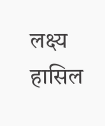लक्ष्य हासिल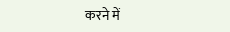करने में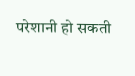परेशानी हो सकती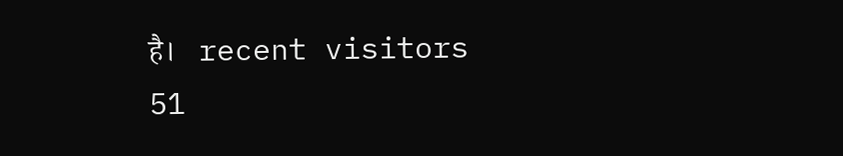है।   recent visitors 51